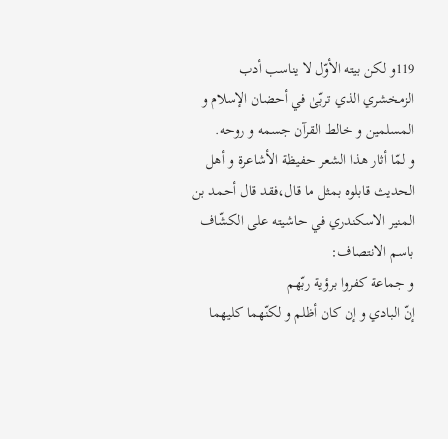119و لكن بيته الأوّل لا يناسب أدب الزمخشري الذي تربّىٰ في أحضان الإسلام و المسلمين و خالط القرآن جسمه و روحه.
و لمّا أثار هذا الشعر حفيظة الأشاعرة و أهل الحديث قابلوه بمثل ما قال،فقد قال أحمد بن المنير الاسكندري في حاشيته على الكشّاف باسم الانتصاف:
و جماعة كفروا برؤية ربّهم
إنّ البادي و إن كان أظلم و لكنّهما كليهما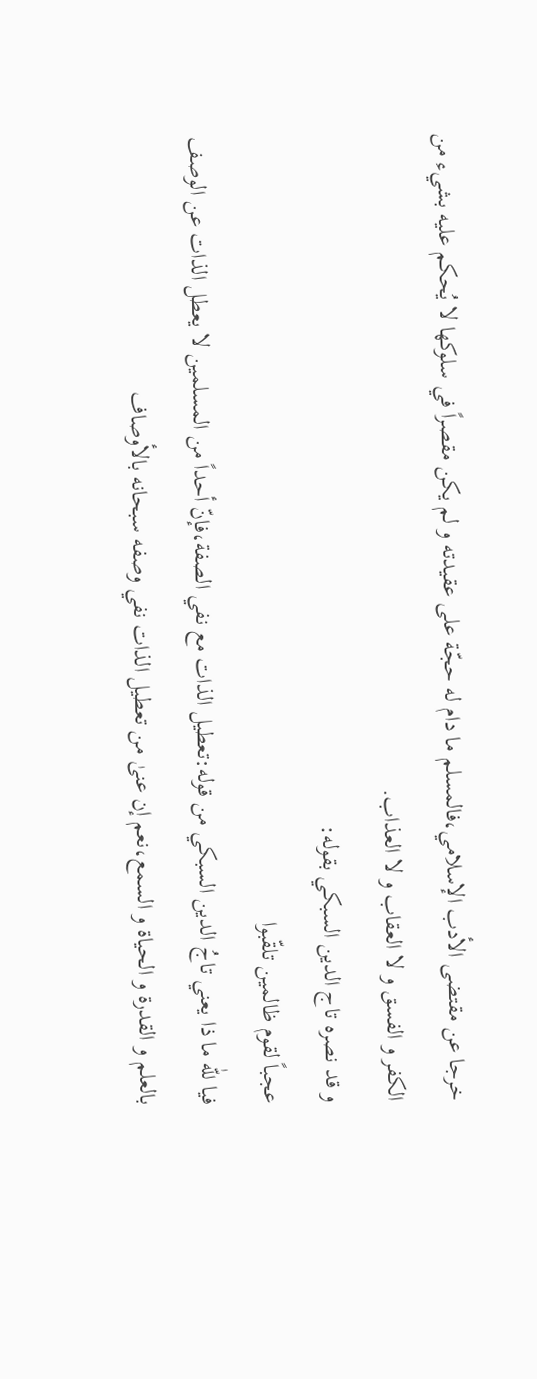خرجا عن مقتضى الأدب الإسلامي،فالمسلم ما دام له حجّة على عقيدته و لم يكن مقصراً في سلوكها لا يُحكم عليه بشيء من الكفر و الفسق و لا العقاب و لا العذاب.
و قد نصره تاج الدين السبكي بقوله:
عجباً لقوم ظالمين تلقّبوا
فيا للّٰه ما ذا يعني تاجُ الدين السبكي من قوله:تعطيل الذات مع نفي الصفة،فإنّ أحداً من المسلمين لا يعطل الذات عن الوصف بالعلم و القدرة و الحياة و السمع،نعم إن عنىٰ من تعطيل الذات نفي وصفه سبحانه بالأوصاف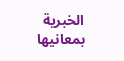الخبرية بمعانيها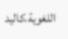اللغوية،كاليد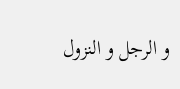و الرجل و النزول